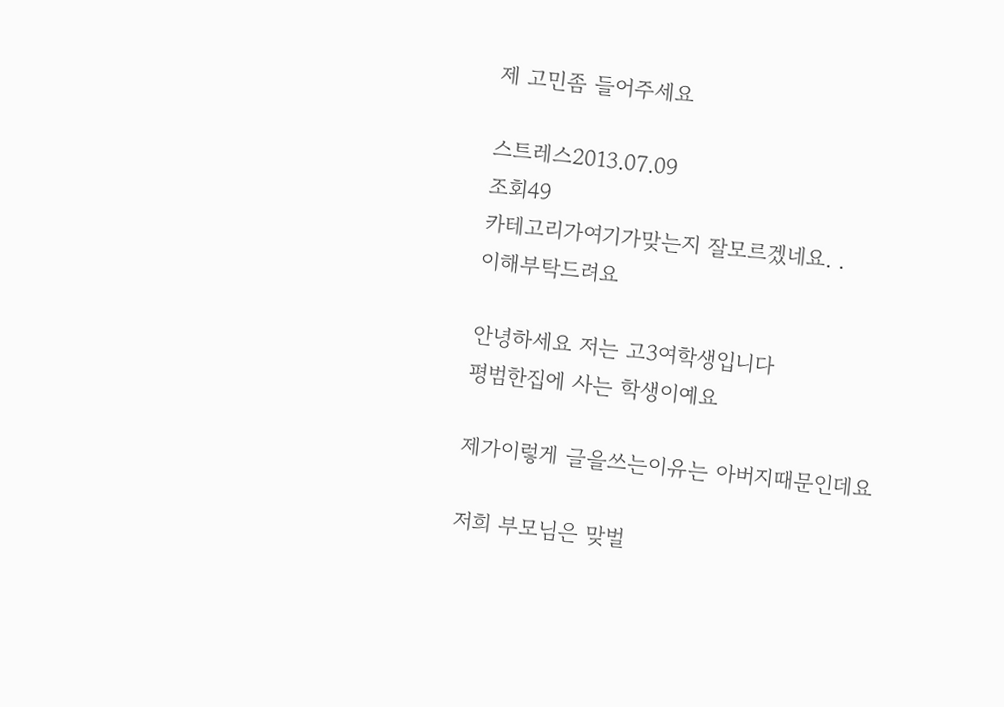제 고민좀 들어주세요

스트레스2013.07.09
조회49
카테고리가여기가맞는지 잘모르겠네요. .
이해부탁드려요

안녕하세요 저는 고3여학생입니다
평범한집에 사는 학생이예요

제가이렇게 글을쓰는이유는 아버지때문인데요

저희 부모님은 맞벌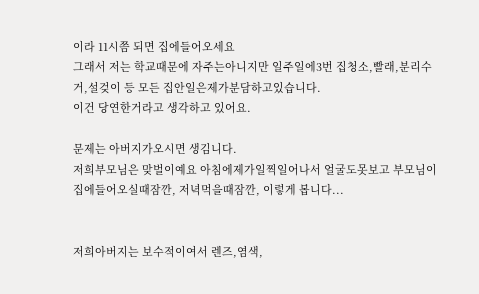이라 11시쯤 되면 집에들어오세요
그래서 저는 학교때문에 자주는아니지만 일주일에3번 집청소,빨래,분리수거,설겆이 등 모든 집안일은제가분담하고있습니다.
이건 당연한거라고 생각하고 있어요.

문제는 아버지가오시면 생김니다.
저희부모님은 맞벌이예요 아침에제가일찍일어나서 얼굴도못보고 부모님이 집에들어오실때잠깐, 저녁먹을때잠깐, 이렇게 봅니다...


저희아버지는 보수적이여서 렌즈,염색,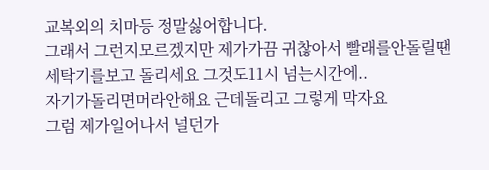교복외의 치마등 정말싫어합니다.
그래서 그런지모르겠지만 제가가끔 귀찮아서 빨래를안돌릴땐 세탁기를보고 돌리세요 그것도11시 넘는시간에..
자기가돌리면머라안해요 근데돌리고 그렇게 막자요
그럼 제가일어나서 널던가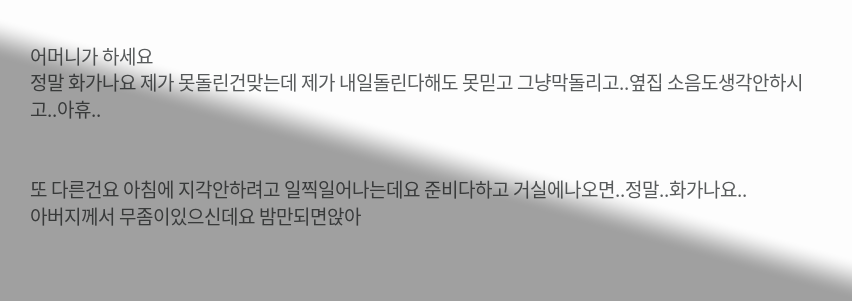어머니가 하세요
정말 화가나요 제가 못돌린건맞는데 제가 내일돌린다해도 못믿고 그냥막돌리고..옆집 소음도생각안하시고..아휴..


또 다른건요 아침에 지각안하려고 일찍일어나는데요 준비다하고 거실에나오면..정말..화가나요..
아버지께서 무좀이있으신데요 밤만되면앉아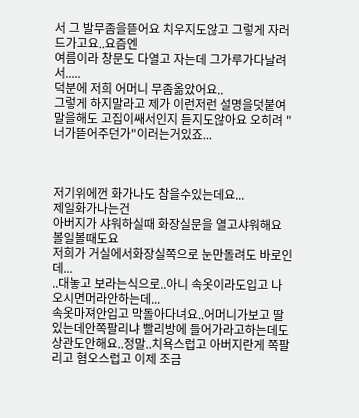서 그 발무좀을뜯어요 치우지도않고 그렇게 자러드가고요..요즘엔
여름이라 창문도 다열고 자는데 그가루가다날려서.....
덕분에 저희 어머니 무좀옮았어요..
그렇게 하지말라고 제가 이런저런 설명을덧붙여 말을해도 고집이쌔서인지 듣지도않아요 오히려 "너가뜯어주던가"이러는거있죠...



저기위에껀 화가나도 참을수있는데요...
제일화가나는건
아버지가 샤워하실때 화장실문을 열고샤워해요
볼일볼때도요
저희가 거실에서화장실쪽으로 눈만돌려도 바로인데...
..대놓고 보라는식으로..아니 속옷이라도입고 나오시면머라안하는데...
속옷마져안입고 막돌아다녀요..어머니가보고 딸있는데안쪽팔리냐 빨리방에 들어가라고하는데도 상관도안해요..정말..치욕스럽고 아버지란게 쪽팔리고 혐오스럽고 이제 조금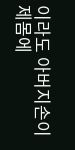이라도 아버지손이 제몸에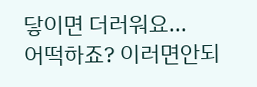닿이면 더러워요...
어떡하죠? 이러면안되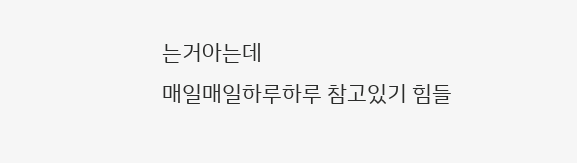는거아는데
매일매일하루하루 참고있기 힘들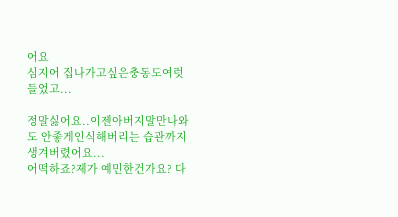어요
심지어 집나가고싶은충동도여럿들었고...

정말싫어요..이젠아버지말만나와도 안좋게인식해버리는 습관까지 생겨버렸어요...
어떡하죠?제가 예민한건가요? 다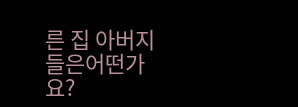른 집 아버지들은어떤가요?